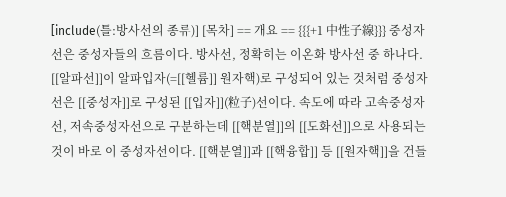[include(틀:방사선의 종류)] [목차] == 개요 == {{{+1 中性子線}}} 중성자선은 중성자들의 흐름이다. 방사선, 정확히는 이온화 방사선 중 하나다. [[알파선]]이 알파입자(=[[헬륨]] 원자핵)로 구성되어 있는 것처럼 중성자선은 [[중성자]]로 구성된 [[입자]](粒子)선이다. 속도에 따라 고속중성자선, 저속중성자선으로 구분하는데 [[핵분열]]의 [[도화선]]으로 사용되는 것이 바로 이 중성자선이다. [[핵분열]]과 [[핵융합]] 등 [[원자핵]]을 건들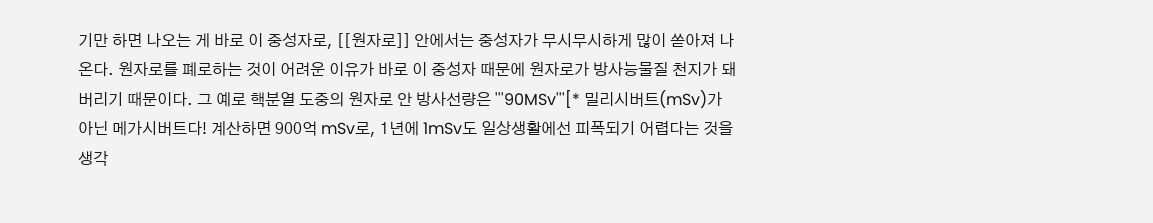기만 하면 나오는 게 바로 이 중성자로, [[원자로]] 안에서는 중성자가 무시무시하게 많이 쏟아져 나온다. 원자로를 폐로하는 것이 어려운 이유가 바로 이 중성자 때문에 원자로가 방사능물질 천지가 돼버리기 때문이다. 그 예로 핵분열 도중의 원자로 안 방사선량은 '''90MSv'''[* 밀리시버트(mSv)가 아닌 메가시버트다! 계산하면 900억 mSv로, 1년에 1mSv도 일상생활에선 피폭되기 어렵다는 것을 생각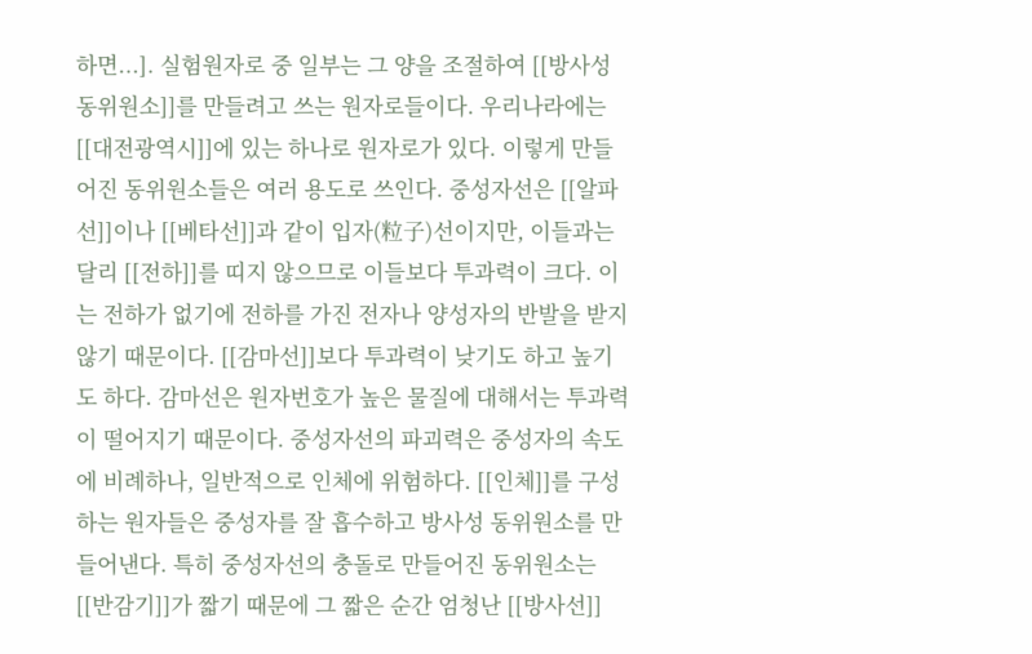하면...]. 실험원자로 중 일부는 그 양을 조절하여 [[방사성 동위원소]]를 만들려고 쓰는 원자로들이다. 우리나라에는 [[대전광역시]]에 있는 하나로 원자로가 있다. 이렇게 만들어진 동위원소들은 여러 용도로 쓰인다. 중성자선은 [[알파선]]이나 [[베타선]]과 같이 입자(粒子)선이지만, 이들과는 달리 [[전하]]를 띠지 않으므로 이들보다 투과력이 크다. 이는 전하가 없기에 전하를 가진 전자나 양성자의 반발을 받지 않기 때문이다. [[감마선]]보다 투과력이 낮기도 하고 높기도 하다. 감마선은 원자번호가 높은 물질에 대해서는 투과력이 떨어지기 때문이다. 중성자선의 파괴력은 중성자의 속도에 비례하나, 일반적으로 인체에 위험하다. [[인체]]를 구성하는 원자들은 중성자를 잘 흡수하고 방사성 동위원소를 만들어낸다. 특히 중성자선의 충돌로 만들어진 동위원소는 [[반감기]]가 짧기 때문에 그 짧은 순간 엄청난 [[방사선]]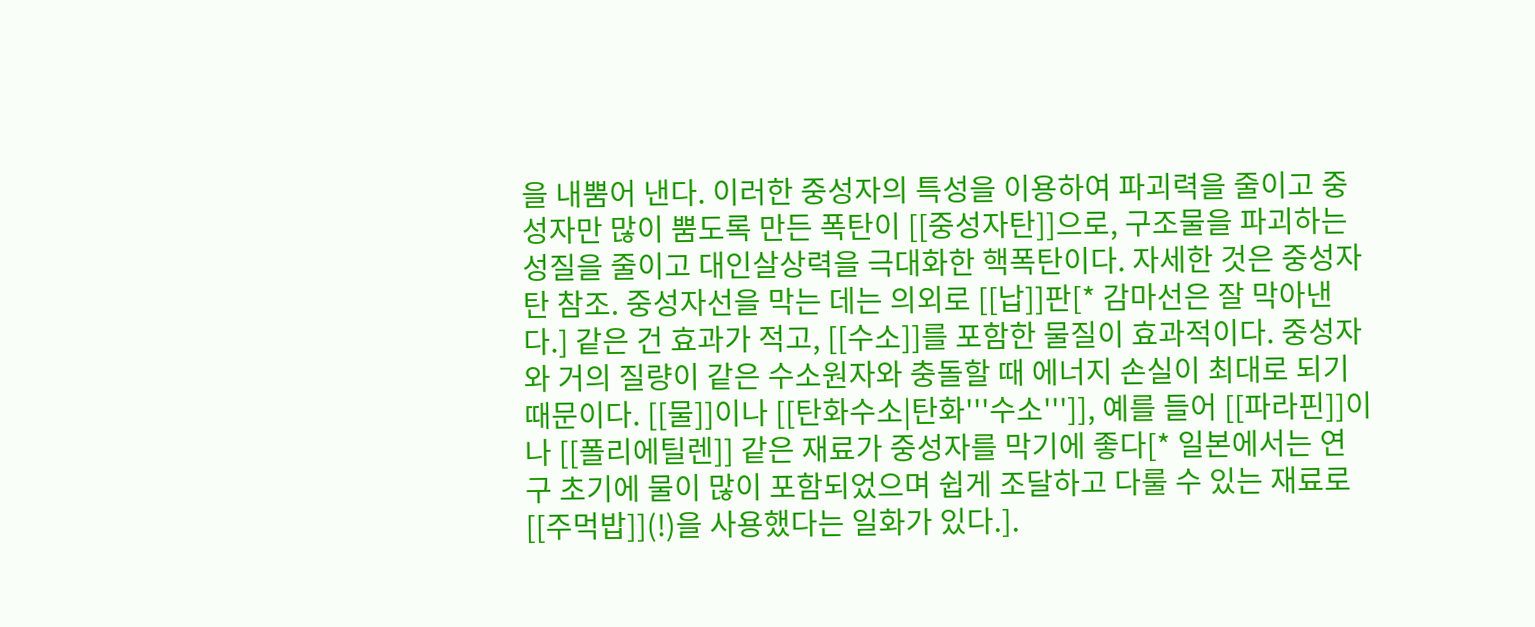을 내뿜어 낸다. 이러한 중성자의 특성을 이용하여 파괴력을 줄이고 중성자만 많이 뿜도록 만든 폭탄이 [[중성자탄]]으로, 구조물을 파괴하는 성질을 줄이고 대인살상력을 극대화한 핵폭탄이다. 자세한 것은 중성자탄 참조. 중성자선을 막는 데는 의외로 [[납]]판[* 감마선은 잘 막아낸다.] 같은 건 효과가 적고, [[수소]]를 포함한 물질이 효과적이다. 중성자와 거의 질량이 같은 수소원자와 충돌할 때 에너지 손실이 최대로 되기 때문이다. [[물]]이나 [[탄화수소|탄화'''수소''']], 예를 들어 [[파라핀]]이나 [[폴리에틸렌]] 같은 재료가 중성자를 막기에 좋다[* 일본에서는 연구 초기에 물이 많이 포함되었으며 쉽게 조달하고 다룰 수 있는 재료로 [[주먹밥]](!)을 사용했다는 일화가 있다.].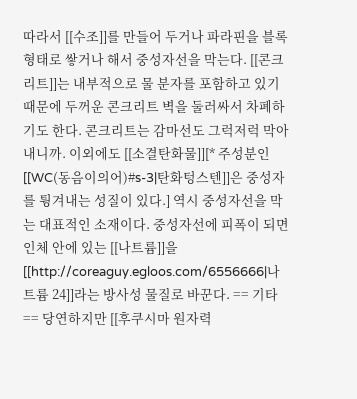따라서 [[수조]]를 만들어 두거나 파라핀을 블록 형태로 쌓거나 해서 중성자선을 막는다. [[콘크리트]]는 내부적으로 물 분자를 포함하고 있기 때문에 두꺼운 콘크리트 벽을 둘러싸서 차폐하기도 한다. 콘크리트는 감마선도 그럭저럭 막아내니까. 이외에도 [[소결탄화물]][* 주성분인 [[WC(동음이의어)#s-3|탄화텅스텐]]은 중성자를 튕겨내는 성질이 있다.] 역시 중성자선을 막는 대표적인 소재이다. 중성자선에 피폭이 되면 인체 안에 있는 [[나트륨]]을 [[http://coreaguy.egloos.com/6556666|나트륨 24]]라는 방사성 물질로 바꾼다. == 기타 == 당연하지만 [[후쿠시마 원자력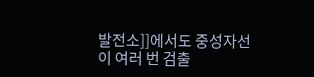발전소]]에서도 중성자선이 여러 번 검출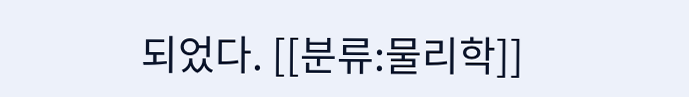되었다. [[분류:물리학]]